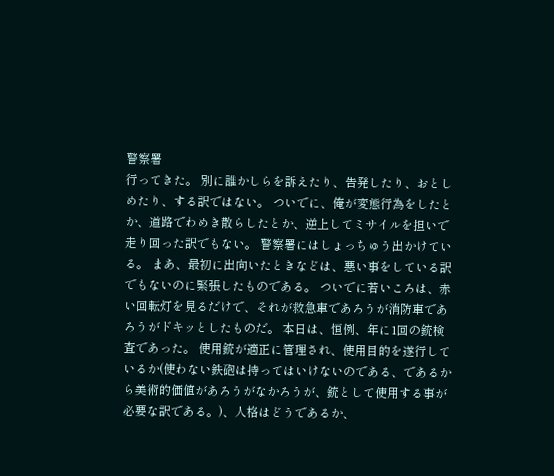警察署
行ってきた。 別に誰かしらを訴えたり、告発したり、おとしめたり、する訳ではない。 ついでに、俺が変態行為をしたとか、道路でわめき散らしたとか、逆上してミサイルを担いで走り回った訳でもない。 警察署にはしょっちゅう出かけている。 まあ、最初に出向いたときなどは、悪い事をしている訳でもないのに緊張したものである。 ついでに若いころは、赤い回転灯を見るだけで、それが救急車であろうが消防車であろうがドキッとしたものだ。 本日は、恒例、年に1回の銃検査であった。 使用銃が適正に管理され、使用目的を遂行しているか(使わない鉄砲は持ってはいけないのである、であるから美術的価値があろうがなかろうが、銃として使用する事が必要な訳である。)、人格はどうであるか、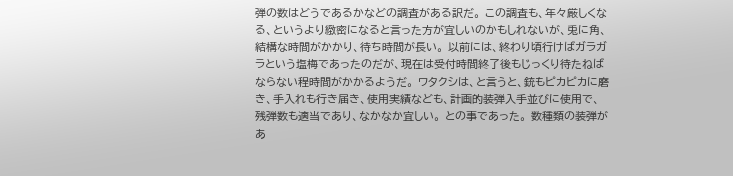弾の数はどうであるかなどの調査がある訳だ。 この調査も、年々厳しくなる、というより緻密になると言った方が宜しいのかもしれないが、兎に角、結構な時間がかかり、待ち時間が長い。 以前には、終わり頃行けばガラガラという塩梅であったのだが、現在は受付時間終了後もじっくり待たねばならない程時間がかかるようだ。 ワタクシは、と言うと、銃もピカピカに磨き、手入れも行き届き、使用実績なども、計画的装弾入手並びに使用で、残弾数も適当であり、なかなか宜しい。 との事であった。 数種類の装弾があ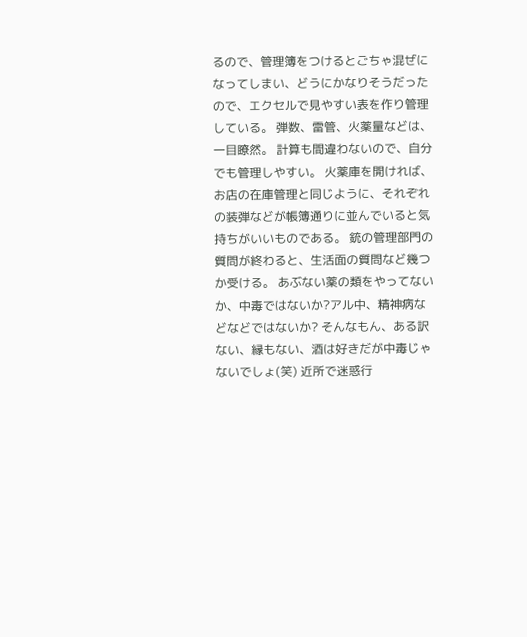るので、管理簿をつけるとごちゃ混ぜになってしまい、どうにかなりそうだったので、エクセルで見やすい表を作り管理している。 弾数、雷管、火薬量などは、一目瞭然。 計算も間違わないので、自分でも管理しやすい。 火薬庫を開ければ、お店の在庫管理と同じように、それぞれの装弾などが帳簿通りに並んでいると気持ちがいいものである。 銃の管理部門の質問が終わると、生活面の質問など幾つか受ける。 あぶない薬の類をやってないか、中毒ではないか?アル中、精神病などなどではないか? そんなもん、ある訳ない、縁もない、酒は好きだが中毒じゃないでしょ(笑) 近所で迷惑行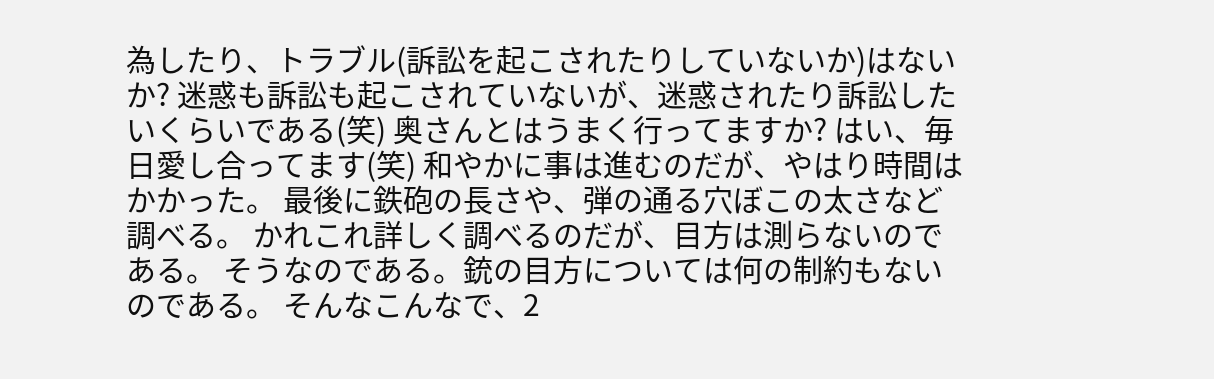為したり、トラブル(訴訟を起こされたりしていないか)はないか? 迷惑も訴訟も起こされていないが、迷惑されたり訴訟したいくらいである(笑) 奥さんとはうまく行ってますか? はい、毎日愛し合ってます(笑) 和やかに事は進むのだが、やはり時間はかかった。 最後に鉄砲の長さや、弾の通る穴ぼこの太さなど調べる。 かれこれ詳しく調べるのだが、目方は測らないのである。 そうなのである。銃の目方については何の制約もないのである。 そんなこんなで、2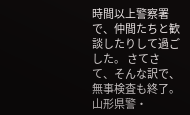時間以上警察署で、仲間たちと歓談したりして過ごした。 さてさて、そんな訳で、無事検査も終了。 山形県警・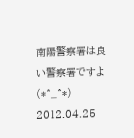南陽警察署は良い警察署ですよ(*^_^*)
2012.04.25